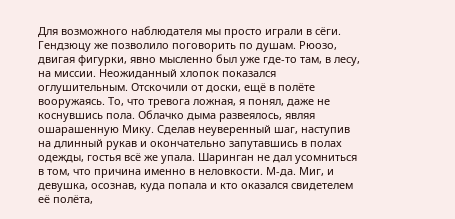Для возможного наблюдателя мы просто играли в сёги. Гендзюцу же позволило поговорить по душам. Рюозо, двигая фигурки, явно мысленно был уже где-то там, в лесу, на миссии. Неожиданный хлопок показался оглушительным. Отскочили от доски, ещё в полёте вооружаясь. То, что тревога ложная, я понял, даже не коснувшись пола. Облачко дыма развеялось, являя ошарашенную Мику. Сделав неуверенный шаг, наступив на длинный рукав и окончательно запутавшись в полах одежды, гостья всё же упала. Шаринган не дал усомниться в том, что причина именно в неловкости. М-да. Миг, и девушка, осознав, куда попала и кто оказался свидетелем её полёта,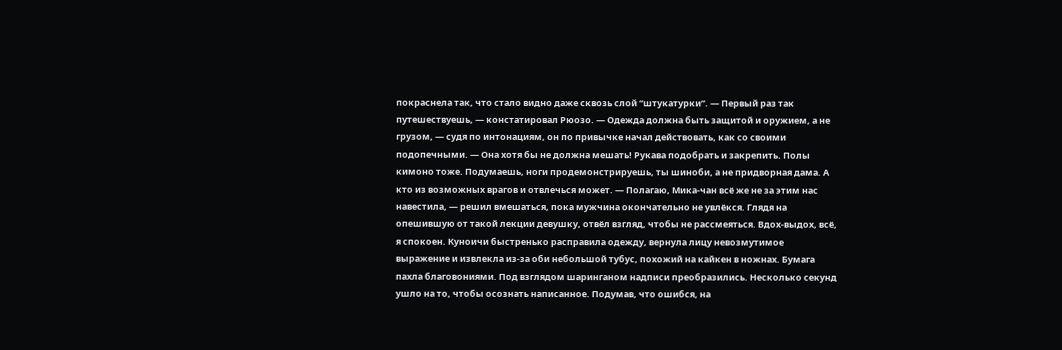покраснела так, что стало видно даже сквозь слой “штукатурки”. — Первый раз так путешествуешь, — констатировал Рюозо. — Одежда должна быть защитой и оружием, а не грузом, — судя по интонациям, он по привычке начал действовать, как со своими подопечными. — Она хотя бы не должна мешать! Рукава подобрать и закрепить. Полы кимоно тоже. Подумаешь, ноги продемонстрируешь, ты шиноби, а не придворная дама. А кто из возможных врагов и отвлечься может. — Полагаю, Мика-чан всё же не за этим нас навестила, — решил вмешаться, пока мужчина окончательно не увлёкся. Глядя на опешившую от такой лекции девушку, отвёл взгляд, чтобы не рассмеяться. Вдох-выдох, всё, я спокоен. Куноичи быстренько расправила одежду, вернула лицу невозмутимое выражение и извлекла из-за оби небольшой тубус, похожий на кайкен в ножнах. Бумага пахла благовониями. Под взглядом шаринганом надписи преобразились. Несколько секунд ушло на то, чтобы осознать написанное. Подумав, что ошибся, на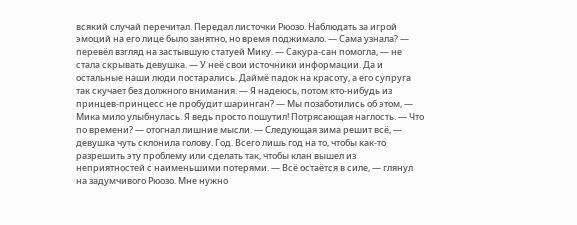всякий случай перечитал. Передал листочки Рюозо. Наблюдать за игрой эмоций на его лице было занятно, но время поджимало. — Сама узнала? — перевёл взгляд на застывшую статуей Мику. — Сакура-сан помогла, — не стала скрывать девушка. — У неё свои источники информации. Да и остальные наши люди постарались. Даймё падок на красоту, а его супруга так скучает без должного внимания. — Я надеюсь, потом кто-нибудь из принцев-принцесс не пробудит шаринган? — Мы позаботились об этом, — Мика мило улыбнулась. Я ведь просто пошутил! Потрясающая наглость. — Что по времени? — отогнал лишние мысли. — Следующая зима решит всё, — девушка чуть склонила голову. Год. Всего лишь год на то, чтобы как-то разрешить эту проблему или сделать так, чтобы клан вышел из неприятностей с наименьшими потерями. — Всё остаётся в силе, — глянул на задумчивого Рюозо. Мне нужно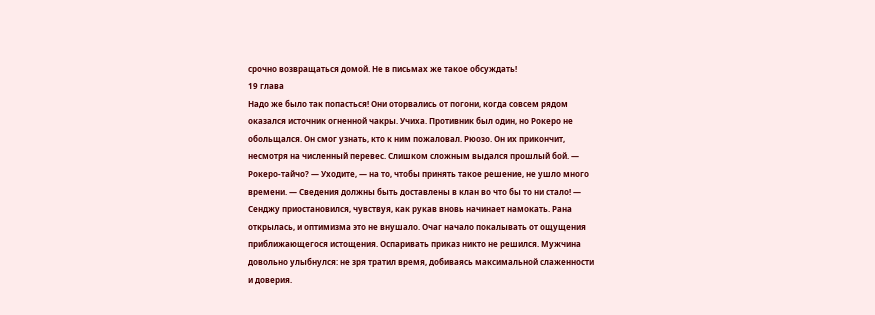срочно возвращаться домой. Не в письмах же такое обсуждать!
19 глава
Надо же было так попасться! Они оторвались от погони, когда совсем рядом оказался источник огненной чакры. Учиха. Противник был один, но Рокеро не обольщался. Он смог узнать, кто к ним пожаловал. Рюозо. Он их прикончит, несмотря на численный перевес. Слишком сложным выдался прошлый бой. — Рокеро-тайчо? — Уходите, — на то, чтобы принять такое решение, не ушло много времени. — Сведения должны быть доставлены в клан во что бы то ни стало! — Сенджу приостановился, чувствуя, как рукав вновь начинает намокать. Рана открылась, и оптимизма это не внушало. Очаг начало покалывать от ощущения приближающегося истощения. Оспаривать приказ никто не решился. Мужчина довольно улыбнулся: не зря тратил время, добиваясь максимальной слаженности и доверия.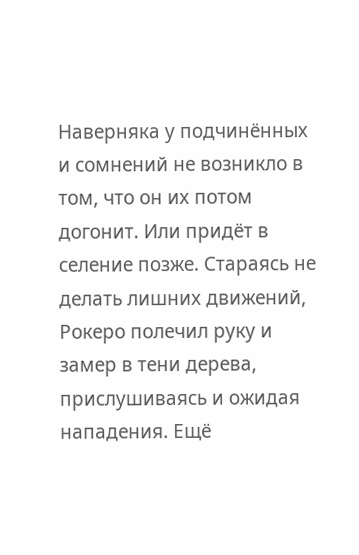Наверняка у подчинённых и сомнений не возникло в том, что он их потом догонит. Или придёт в селение позже. Стараясь не делать лишних движений, Рокеро полечил руку и замер в тени дерева, прислушиваясь и ожидая нападения. Ещё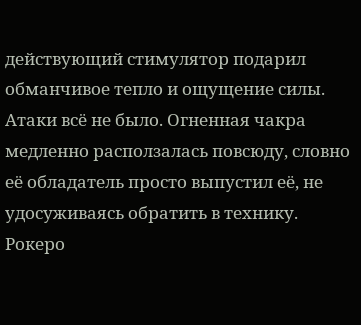действующий стимулятор подарил обманчивое тепло и ощущение силы. Атаки всё не было. Огненная чакра медленно расползалась повсюду, словно её обладатель просто выпустил её, не удосуживаясь обратить в технику. Рокеро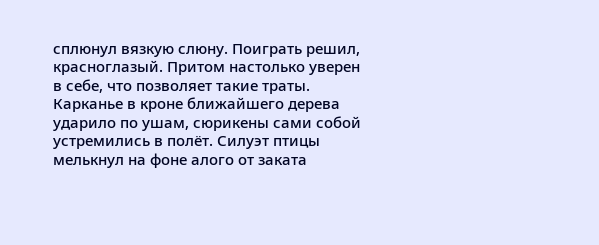сплюнул вязкую слюну. Поиграть решил, красноглазый. Притом настолько уверен в себе, что позволяет такие траты. Карканье в кроне ближайшего дерева ударило по ушам, сюрикены сами собой устремились в полёт. Силуэт птицы мелькнул на фоне алого от заката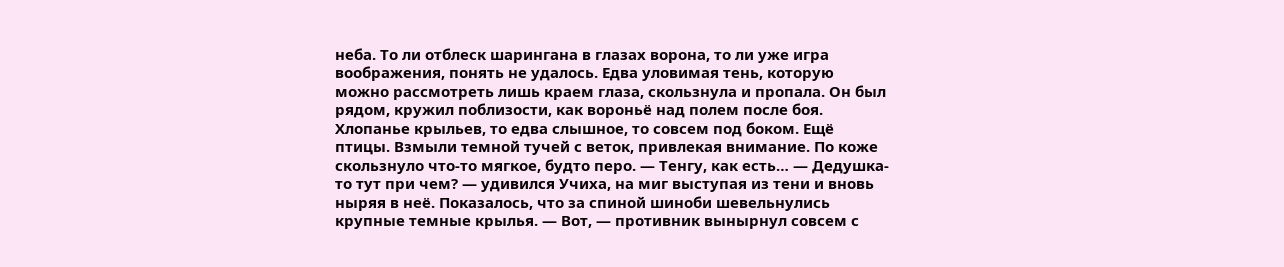неба. То ли отблеск шарингана в глазах ворона, то ли уже игра воображения, понять не удалось. Едва уловимая тень, которую можно рассмотреть лишь краем глаза, скользнула и пропала. Он был рядом, кружил поблизости, как вороньё над полем после боя. Хлопанье крыльев, то едва слышное, то совсем под боком. Ещё птицы. Взмыли темной тучей с веток, привлекая внимание. По коже скользнуло что-то мягкое, будто перо. — Тенгу, как есть… — Дедушка-то тут при чем? — удивился Учиха, на миг выступая из тени и вновь ныряя в неё. Показалось, что за спиной шиноби шевельнулись крупные темные крылья. — Вот, — противник вынырнул совсем с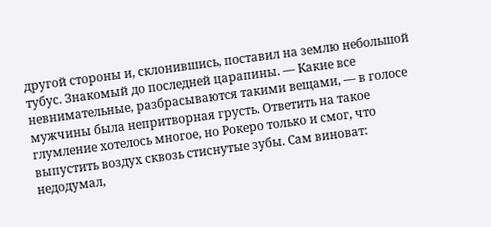другой стороны и, склонившись, поставил на землю небольшой тубус. Знакомый до последней царапины. — Какие все невнимательные, разбрасываются такими вещами, — в голосе мужчины была непритворная грусть. Ответить на такое глумление хотелось многое, но Рокеро только и смог, что выпустить воздух сквозь стиснутые зубы. Сам виноват: недодумал,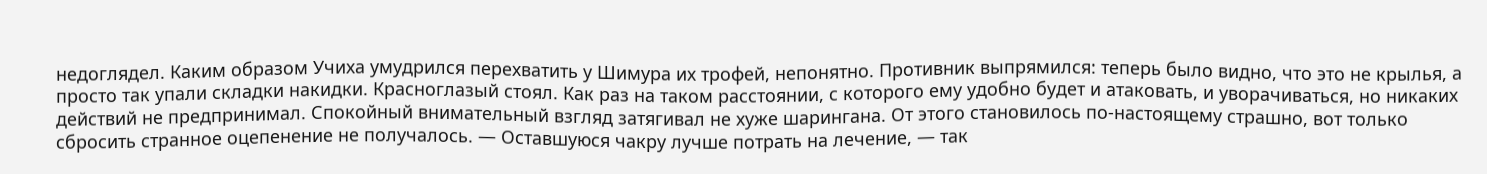недоглядел. Каким образом Учиха умудрился перехватить у Шимура их трофей, непонятно. Противник выпрямился: теперь было видно, что это не крылья, а просто так упали складки накидки. Красноглазый стоял. Как раз на таком расстоянии, с которого ему удобно будет и атаковать, и уворачиваться, но никаких действий не предпринимал. Спокойный внимательный взгляд затягивал не хуже шарингана. От этого становилось по-настоящему страшно, вот только сбросить странное оцепенение не получалось. — Оставшуюся чакру лучше потрать на лечение, — так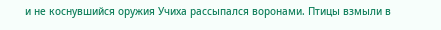и не коснувшийся оружия Учиха рассыпался воронами. Птицы взмыли в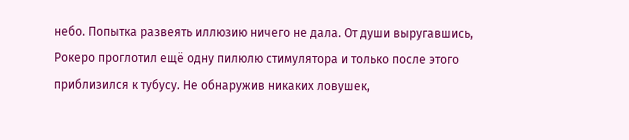небо. Попытка развеять иллюзию ничего не дала. От души выругавшись, Рокеро проглотил ещё одну пилюлю стимулятора и только после этого приблизился к тубусу. Не обнаружив никаких ловушек,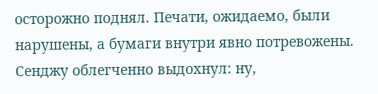осторожно поднял. Печати, ожидаемо, были нарушены, а бумаги внутри явно потревожены. Сенджу облегченно выдохнул: ну,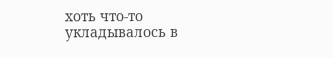хоть что-то укладывалось в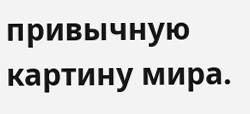привычную картину мира.